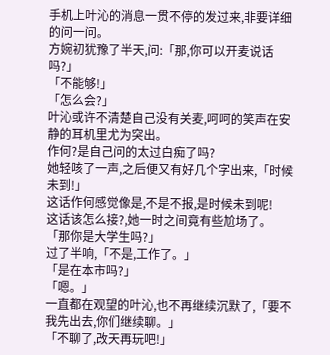手机上叶沁的消息一贯不停的发过来,非要详细的问一问。
方婉初犹豫了半天,问:「那,你可以开麦说话吗?」
「不能够!」
「怎么会?」
叶沁或许不清楚自己没有关麦,呵呵的笑声在安静的耳机里尤为突出。
作何?是自己问的太过白痴了吗?
她轻咳了一声,之后便又有好几个字出来,「时候未到!」
这话作何感觉像是,不是不报,是时候未到呢!
这话该怎么接?,她一时之间竟有些尬场了。
「那你是大学生吗?」
过了半响,「不是,工作了。」
「是在本市吗?」
「嗯。」
一直都在观望的叶沁,也不再继续沉默了,「要不我先出去,你们继续聊。」
「不聊了,改天再玩吧!」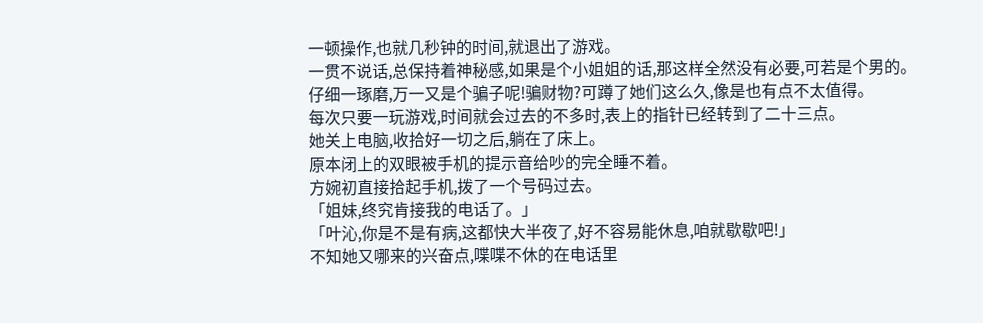一顿操作,也就几秒钟的时间,就退出了游戏。
一贯不说话,总保持着神秘感,如果是个小姐姐的话,那这样全然没有必要,可若是个男的。
仔细一琢磨,万一又是个骗子呢!骗财物?可蹲了她们这么久,像是也有点不太值得。
每次只要一玩游戏,时间就会过去的不多时,表上的指针已经转到了二十三点。
她关上电脑,收拾好一切之后,躺在了床上。
原本闭上的双眼被手机的提示音给吵的完全睡不着。
方婉初直接拾起手机,拨了一个号码过去。
「姐妹,终究肯接我的电话了。」
「叶沁,你是不是有病,这都快大半夜了,好不容易能休息,咱就歇歇吧!」
不知她又哪来的兴奋点,喋喋不休的在电话里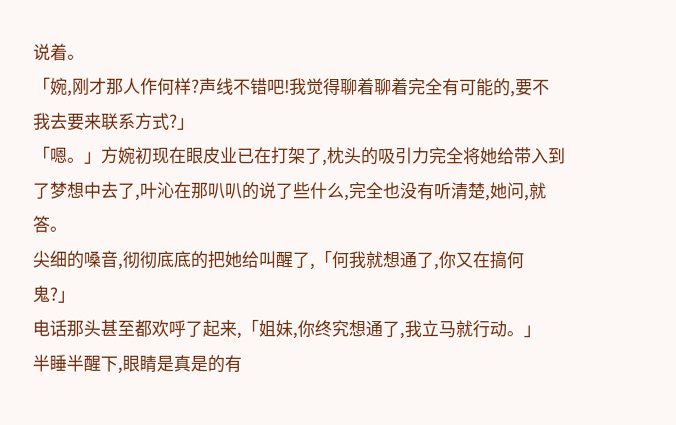说着。
「婉,刚才那人作何样?声线不错吧!我觉得聊着聊着完全有可能的,要不我去要来联系方式?」
「嗯。」方婉初现在眼皮业已在打架了,枕头的吸引力完全将她给带入到了梦想中去了,叶沁在那叭叭的说了些什么,完全也没有听清楚,她问,就答。
尖细的嗓音,彻彻底底的把她给叫醒了,「何我就想通了,你又在搞何鬼?」
电话那头甚至都欢呼了起来,「姐妹,你终究想通了,我立马就行动。」
半睡半醒下,眼睛是真是的有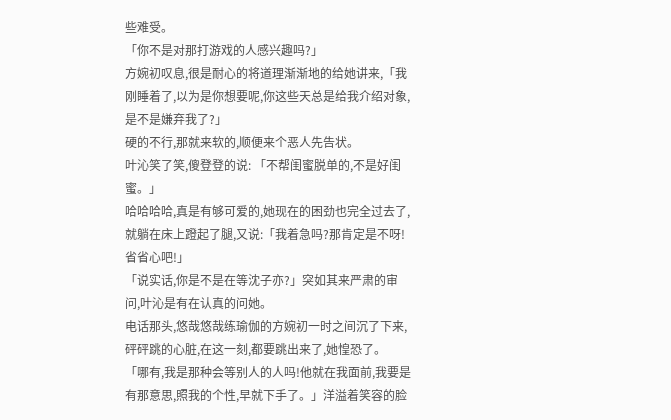些难受。
「你不是对那打游戏的人感兴趣吗?」
方婉初叹息,很是耐心的将道理渐渐地的给她讲来,「我刚睡着了,以为是你想要呢,你这些天总是给我介绍对象,是不是嫌弃我了?」
硬的不行,那就来软的,顺便来个恶人先告状。
叶沁笑了笑,傻登登的说: 「不帮闺蜜脱单的,不是好闺蜜。」
哈哈哈哈,真是有够可爱的,她现在的困劲也完全过去了,就躺在床上蹬起了腿,又说:「我着急吗?那肯定是不呀!省省心吧!」
「说实话,你是不是在等沈子亦?」突如其来严肃的审问,叶沁是有在认真的问她。
电话那头,悠哉悠哉练瑜伽的方婉初一时之间沉了下来,砰砰跳的心脏,在这一刻,都要跳出来了,她惶恐了。
「哪有,我是那种会等别人的人吗!他就在我面前,我要是有那意思,照我的个性,早就下手了。」洋溢着笑容的脸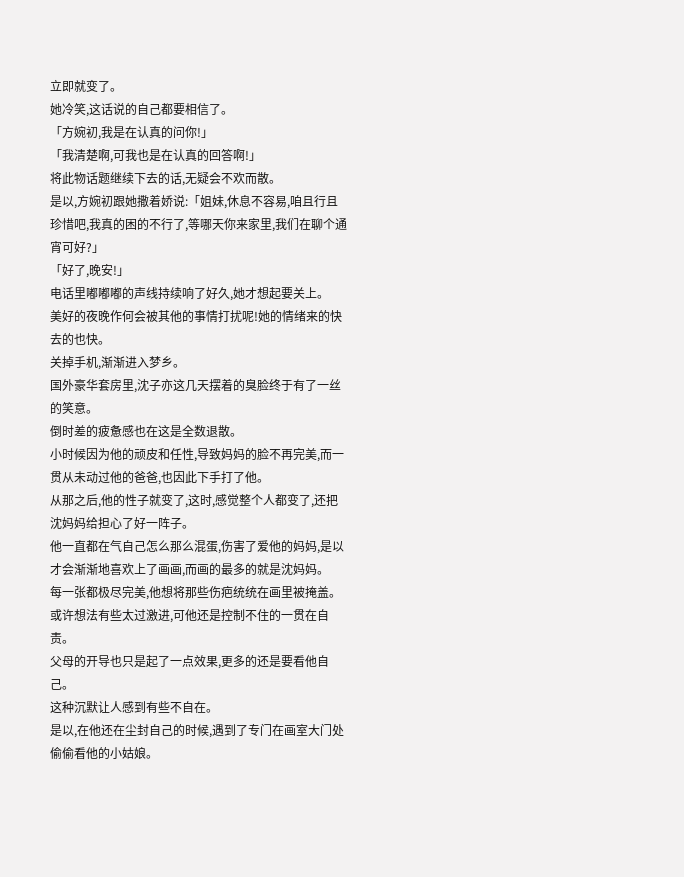立即就变了。
她冷笑,这话说的自己都要相信了。
「方婉初,我是在认真的问你!」
「我清楚啊,可我也是在认真的回答啊!」
将此物话题继续下去的话,无疑会不欢而散。
是以,方婉初跟她撒着娇说:「姐妹,休息不容易,咱且行且珍惜吧,我真的困的不行了,等哪天你来家里,我们在聊个通宵可好?」
「好了,晚安!」
电话里嘟嘟嘟的声线持续响了好久,她才想起要关上。
美好的夜晚作何会被其他的事情打扰呢!她的情绪来的快去的也快。
关掉手机,渐渐进入梦乡。
国外豪华套房里,沈子亦这几天摆着的臭脸终于有了一丝的笑意。
倒时差的疲惫感也在这是全数退散。
小时候因为他的顽皮和任性,导致妈妈的脸不再完美,而一贯从未动过他的爸爸,也因此下手打了他。
从那之后,他的性子就变了,这时,感觉整个人都变了,还把沈妈妈给担心了好一阵子。
他一直都在气自己怎么那么混蛋,伤害了爱他的妈妈,是以才会渐渐地喜欢上了画画,而画的最多的就是沈妈妈。
每一张都极尽完美,他想将那些伤疤统统在画里被掩盖。
或许想法有些太过激进,可他还是控制不住的一贯在自责。
父母的开导也只是起了一点效果,更多的还是要看他自己。
这种沉默让人感到有些不自在。
是以,在他还在尘封自己的时候,遇到了专门在画室大门处偷偷看他的小姑娘。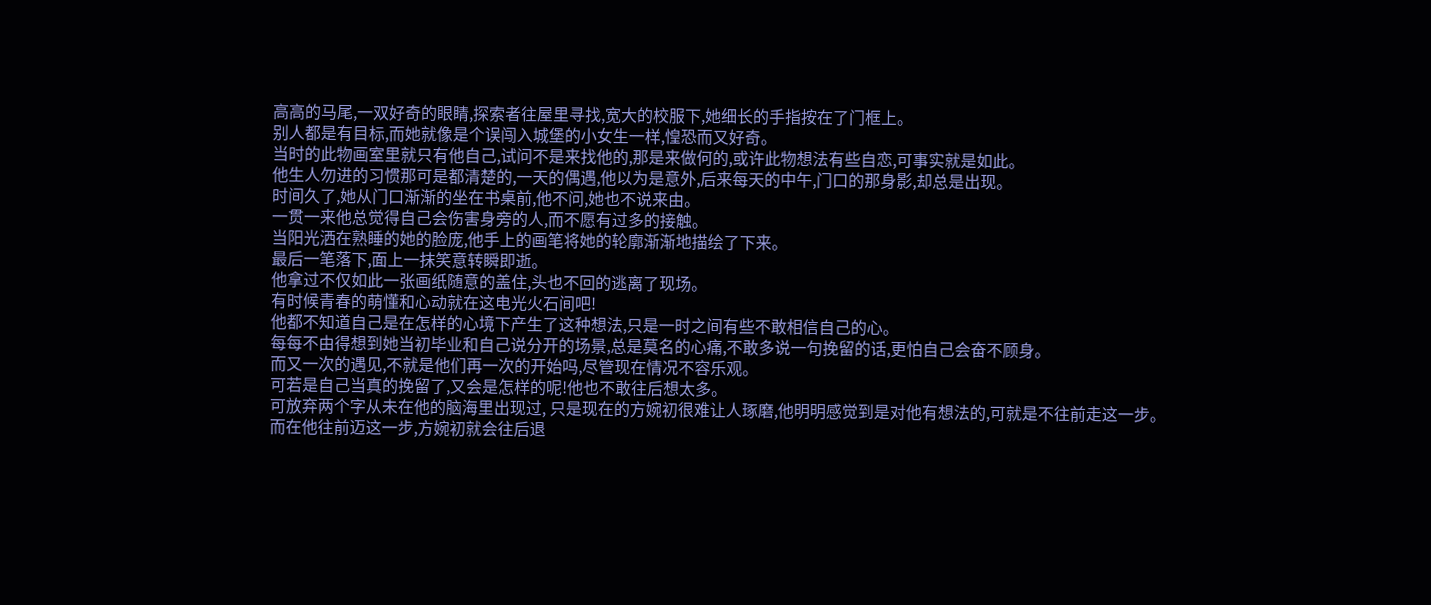高高的马尾,一双好奇的眼睛,探索者往屋里寻找,宽大的校服下,她细长的手指按在了门框上。
别人都是有目标,而她就像是个误闯入城堡的小女生一样,惶恐而又好奇。
当时的此物画室里就只有他自己,试问不是来找他的,那是来做何的,或许此物想法有些自恋,可事实就是如此。
他生人勿进的习惯那可是都清楚的,一天的偶遇,他以为是意外,后来每天的中午,门口的那身影,却总是出现。
时间久了,她从门口渐渐的坐在书桌前,他不问,她也不说来由。
一贯一来他总觉得自己会伤害身旁的人,而不愿有过多的接触。
当阳光洒在熟睡的她的脸庞,他手上的画笔将她的轮廓渐渐地描绘了下来。
最后一笔落下,面上一抹笑意转瞬即逝。
他拿过不仅如此一张画纸随意的盖住,头也不回的逃离了现场。
有时候青春的萌懂和心动就在这电光火石间吧!
他都不知道自己是在怎样的心境下产生了这种想法,只是一时之间有些不敢相信自己的心。
每每不由得想到她当初毕业和自己说分开的场景,总是莫名的心痛,不敢多说一句挽留的话,更怕自己会奋不顾身。
而又一次的遇见,不就是他们再一次的开始吗,尽管现在情况不容乐观。
可若是自己当真的挽留了,又会是怎样的呢!他也不敢往后想太多。
可放弃两个字从未在他的脑海里出现过, 只是现在的方婉初很难让人琢磨,他明明感觉到是对他有想法的,可就是不往前走这一步。
而在他往前迈这一步,方婉初就会往后退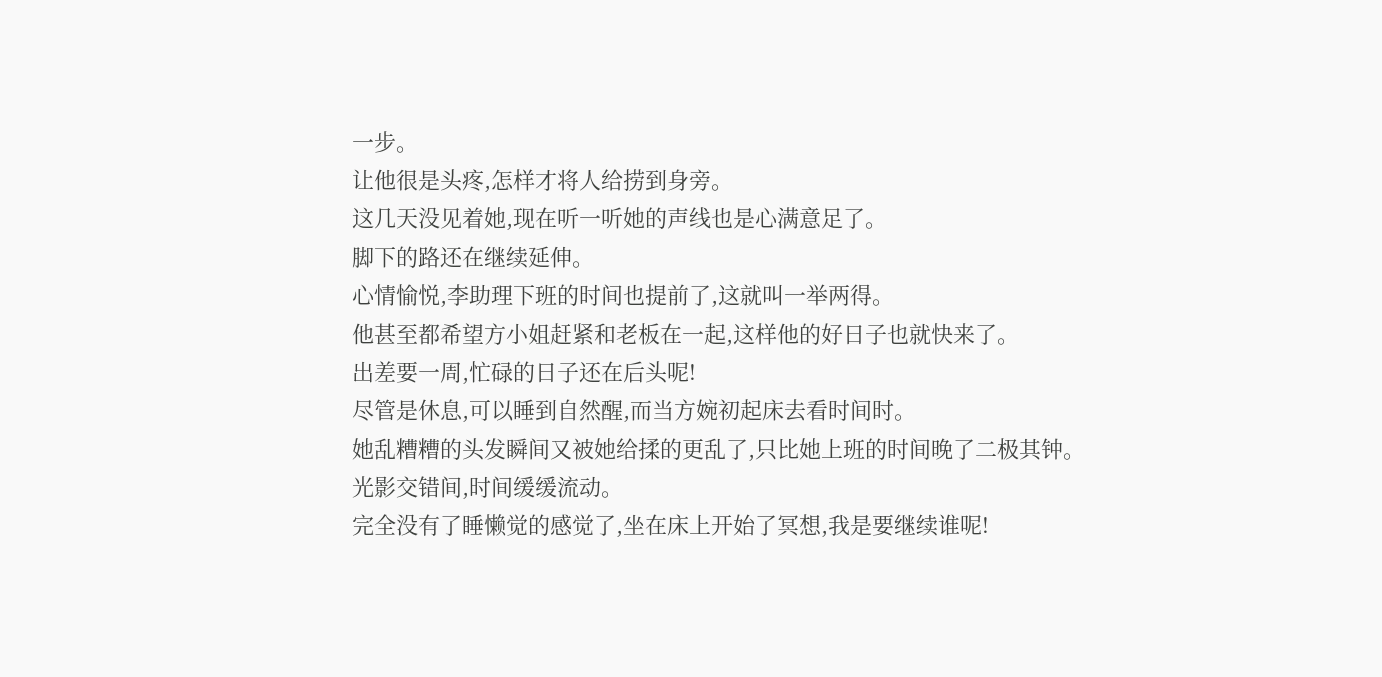一步。
让他很是头疼,怎样才将人给捞到身旁。
这几天没见着她,现在听一听她的声线也是心满意足了。
脚下的路还在继续延伸。
心情愉悦,李助理下班的时间也提前了,这就叫一举两得。
他甚至都希望方小姐赶紧和老板在一起,这样他的好日子也就快来了。
出差要一周,忙碌的日子还在后头呢!
尽管是休息,可以睡到自然醒,而当方婉初起床去看时间时。
她乱糟糟的头发瞬间又被她给揉的更乱了,只比她上班的时间晚了二极其钟。
光影交错间,时间缓缓流动。
完全没有了睡懒觉的感觉了,坐在床上开始了冥想,我是要继续谁呢!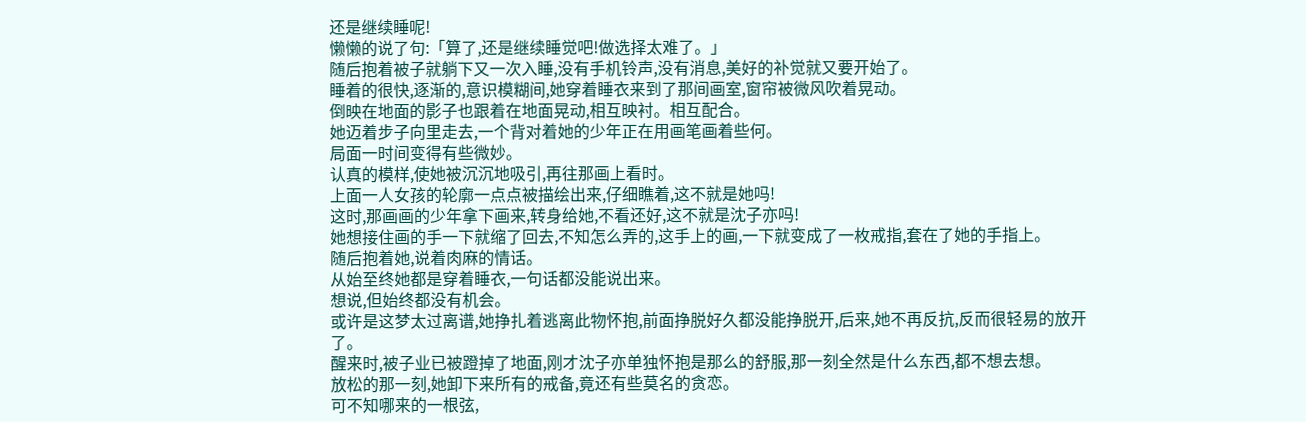还是继续睡呢!
懒懒的说了句:「算了,还是继续睡觉吧!做选择太难了。」
随后抱着被子就躺下又一次入睡,没有手机铃声,没有消息,美好的补觉就又要开始了。
睡着的很快,逐渐的,意识模糊间,她穿着睡衣来到了那间画室,窗帘被微风吹着晃动。
倒映在地面的影子也跟着在地面晃动,相互映衬。相互配合。
她迈着步子向里走去,一个背对着她的少年正在用画笔画着些何。
局面一时间变得有些微妙。
认真的模样,使她被沉沉地吸引,再往那画上看时。
上面一人女孩的轮廓一点点被描绘出来,仔细瞧着,这不就是她吗!
这时,那画画的少年拿下画来,转身给她,不看还好,这不就是沈子亦吗!
她想接住画的手一下就缩了回去,不知怎么弄的,这手上的画,一下就变成了一枚戒指,套在了她的手指上。
随后抱着她,说着肉麻的情话。
从始至终她都是穿着睡衣,一句话都没能说出来。
想说,但始终都没有机会。
或许是这梦太过离谱,她挣扎着逃离此物怀抱,前面挣脱好久都没能挣脱开,后来,她不再反抗,反而很轻易的放开了。
醒来时,被子业已被蹬掉了地面,刚才沈子亦单独怀抱是那么的舒服,那一刻全然是什么东西,都不想去想。
放松的那一刻,她卸下来所有的戒备,竟还有些莫名的贪恋。
可不知哪来的一根弦,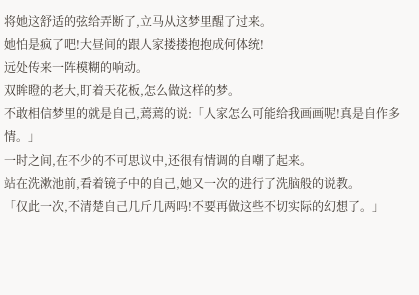将她这舒适的弦给弄断了,立马从这梦里醒了过来。
她怕是疯了吧!大昼间的跟人家搂搂抱抱成何体统!
远处传来一阵模糊的响动。
双眸瞪的老大,盯着天花板,怎么做这样的梦。
不敢相信梦里的就是自己,蔫蔫的说:「人家怎么可能给我画画呢!真是自作多情。」
一时之间,在不少的不可思议中,还很有情调的自嘲了起来。
站在洗漱池前,看着镜子中的自己,她又一次的进行了洗脑般的说教。
「仅此一次,不清楚自己几斤几两吗!不要再做这些不切实际的幻想了。」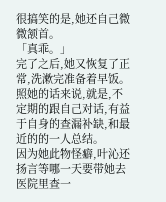很搞笑的是,她还自己微微颔首。
「真乖。」
完了之后,她又恢复了正常,洗漱完准备着早饭。
照她的话来说,就是,不定期的跟自己对话,有益于自身的查漏补缺,和最近的的一人总结。
因为她此物怪癖,叶沁还扬言等哪一天要带她去医院里查一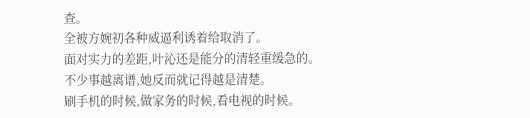查。
全被方婉初各种威逼利诱着给取消了。
面对实力的差距,叶沁还是能分的清轻重缓急的。
不少事越离谱,她反而就记得越是清楚。
刷手机的时候,做家务的时候,看电视的时候。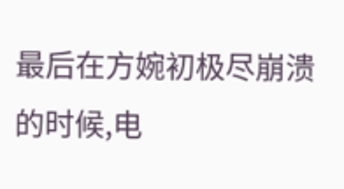最后在方婉初极尽崩溃的时候,电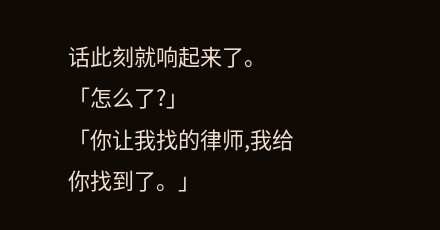话此刻就响起来了。
「怎么了?」
「你让我找的律师,我给你找到了。」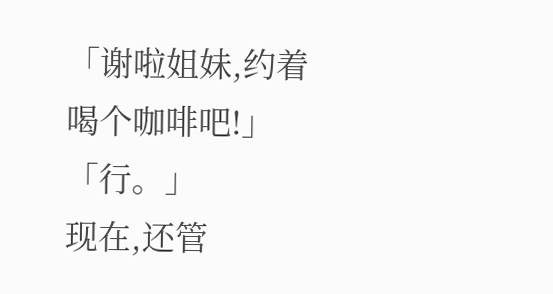「谢啦姐妹,约着喝个咖啡吧!」
「行。」
现在,还管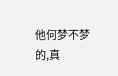他何梦不梦的,真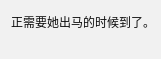正需要她出马的时候到了。